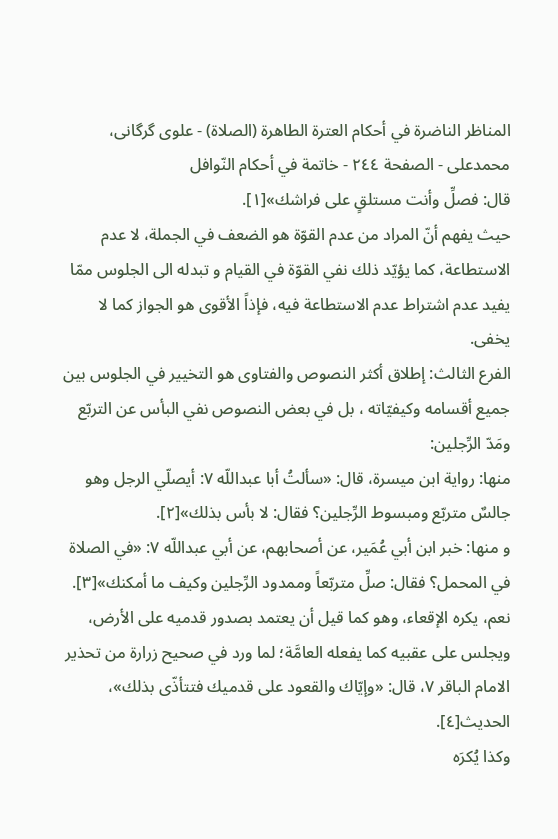المناظر الناضرة في أحکام العترة الطاهرة (الصلاة) - علوی گرگانی، محمدعلی - الصفحة ٢٤٤ - خاتمة في أحكام النّوافل
قال: فصلِّ وأنت مستلقٍ على فراشك»[١].
حيث يفهم أنّ المراد من عدم القوّة هو الضعف في الجملة، لا عدم الاستطاعة، كما يؤيّد ذلك نفي القوّة في القيام و تبدله الى الجلوس ممّا يفيد عدم اشتراط عدم الاستطاعة فيه، فإذاً الأقوى هو الجواز كما لا يخفى.
الفرع الثالث: إطلاق أكثر النصوص والفتاوى هو التخيير في الجلوس بين جميع أقسامه وكيفيّاته ، بل في بعض النصوص نفي البأس عن التربّع ومَدّ الرِّجلين:
منها: رواية ابن ميسرة، قال: «سألتُ أبا عبداللّه ٧: أيصلّي الرجل وهو جالسٌ متربّع ومبسوط الرِّجلين؟ فقال: لا بأس بذلك»[٢].
و منها: خبر ابن أبي عُمَير، عن أصحابهم، عن أبي عبداللّه ٧: «في الصلاة في المحمل؟ فقال: صلِّ متربّعاً وممدود الرِّجلين وكيف ما أمكنك»[٣].
نعم، يكره الإقعاء، وهو كما قيل أن يعتمد بصدور قدميه على الأرض، ويجلس على عقبيه كما يفعله العامَّة؛ لما ورد في صحيح زرارة من تحذير الامام الباقر ٧، قال: «وإيّاك والقعود على قدميك فتتأذّى بذلك»، الحديث[٤].
وكذا يُكرَه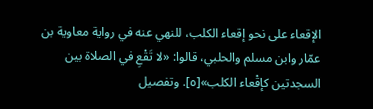الإقعاء على نحو إقعاء الكلب، للنهي عنه في رواية معاوية بن عمّار وابن مسلم والحلبي، قالوا: «لا تَقْعِ في الصلاة بين السجدتين كإقْعاء الكلب»[٥]. وتفصيل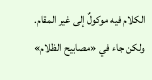الكلام فيه موكولٌ إلى غير المقام.
ولكن جاء في «مصابيح الظلام»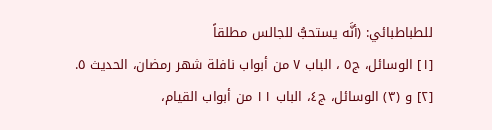للطباطبائي: (أنَّه يستحبُّ للجالس مطلقاً
[١] الوسائل، ج٥ ، الباب ٧ من أبواب نافلة شهر رمضان، الحديث ٥.
[٢] و (٣) الوسائل، ج٤، الباب ١١ من أبواب القيام،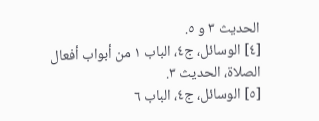الحديث ٣ و ٥.
[٤] الوسائل، ج٤، الباب ١ من أبواب أفعال الصلاة، الحديث ٣.
[٥] الوسائل، ج٤، الباب ٦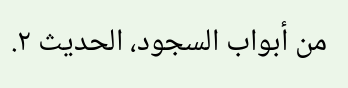من أبواب السجود، الحديث ٢.